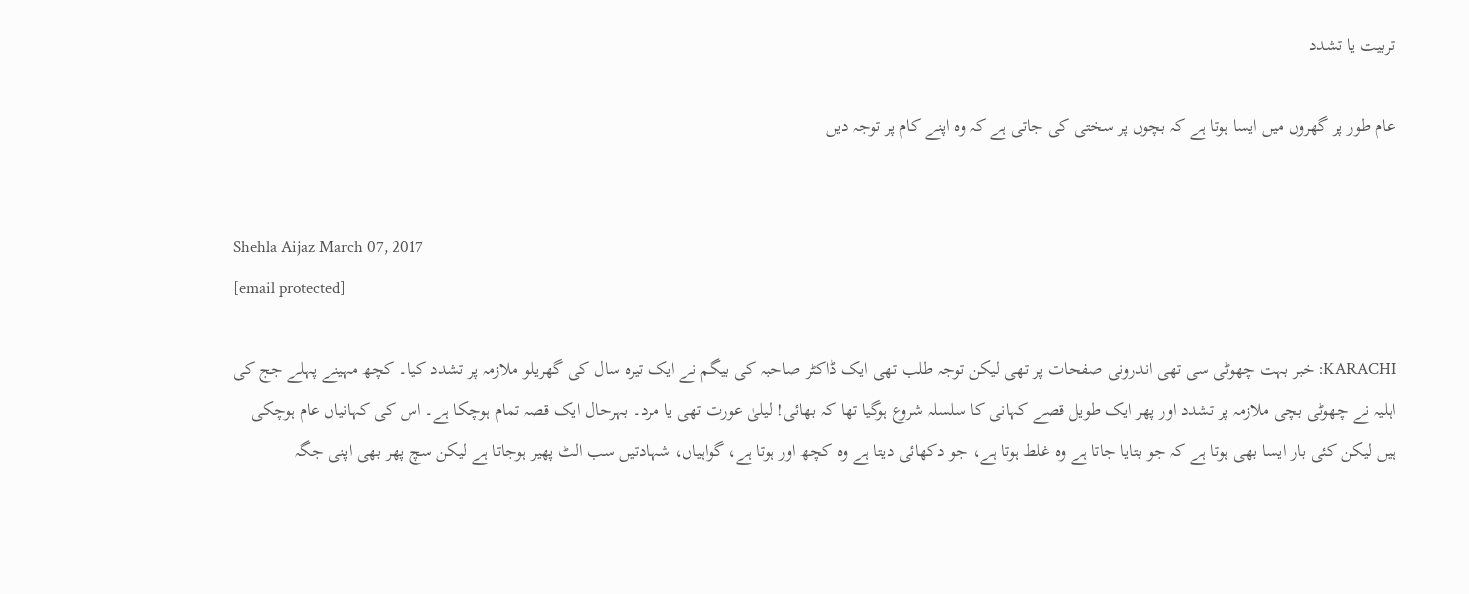تربیت یا تشدد

عام طور پر گھروں میں ایسا ہوتا ہے کہ بچوں پر سختی کی جاتی ہے کہ وہ اپنے کام پر توجہ دیں


Shehla Aijaz March 07, 2017
[email protected]

KARACHI: خبر بہت چھوٹی سی تھی اندرونی صفحات پر تھی لیکن توجہ طلب تھی ایک ڈاکٹر صاحبہ کی بیگم نے ایک تیرہ سال کی گھریلو ملازمہ پر تشدد کیا۔ کچھ مہینے پہلے جج کی اہلیہ نے چھوٹی بچی ملازمہ پر تشدد اور پھر ایک طویل قصے کہانی کا سلسلہ شروع ہوگیا تھا کہ بھائی! لیلیٰ عورت تھی یا مرد۔ بہرحال ایک قصہ تمام ہوچکا ہے۔ اس کی کہانیاں عام ہوچکی ہیں لیکن کئی بار ایسا بھی ہوتا ہے کہ جو بتایا جاتا ہے وہ غلط ہوتا ہے، جو دکھائی دیتا ہے وہ کچھ اور ہوتا ہے، گواہیاں، شہادتیں سب الٹ پھیر ہوجاتا ہے لیکن سچ پھر بھی اپنی جگہ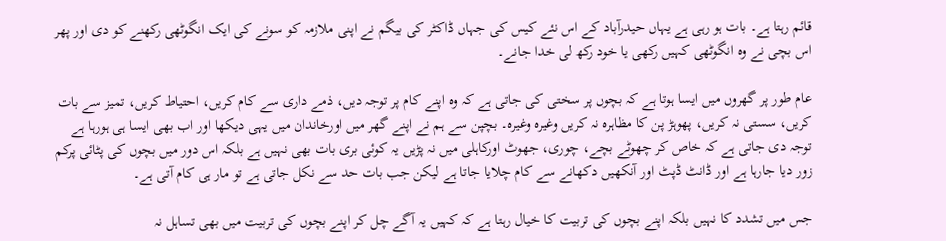قائم رہتا ہے۔ بات ہو رہی ہے یہاں حیدرآباد کے اس نئے کیس کی جہاں ڈاکٹر کی بیگم نے اپنی ملازمہ کو سونے کی ایک انگوٹھی رکھنے کو دی اور پھر اس بچی نے وہ انگوٹھی کہیں رکھی یا خود رکھ لی خدا جانے۔

عام طور پر گھروں میں ایسا ہوتا ہے کہ بچوں پر سختی کی جاتی ہے کہ وہ اپنے کام پر توجہ دیں، ذمے داری سے کام کریں، احتیاط کریں، تمیز سے بات کریں، سستی نہ کریں، پھوہڑ پن کا مظاہرہ نہ کریں وغیرہ وغیرہ۔ بچپن سے ہم نے اپنے گھر میں اورخاندان میں یہی دیکھا اور اب بھی ایسا ہی ہورہا ہے توجہ دی جاتی ہے کہ خاص کر چھوٹے بچے، چوری، جھوٹ اورکاہلی میں نہ پڑیں یہ کوئی بری بات بھی نہیں ہے بلکہ اس دور میں بچوں کی پٹائی پرکم زور دیا جارہا ہے اور ڈانٹ ڈپٹ اور آنکھیں دکھانے سے کام چلایا جاتا ہے لیکن جب بات حد سے نکل جاتی ہے تو مار ہی کام آتی ہے۔

جس میں تشدد کا نہیں بلکہ اپنے بچوں کی تربیت کا خیال رہتا ہے کہ کہیں یہ آگے چل کر اپنے بچوں کی تربیت میں بھی تساہل نہ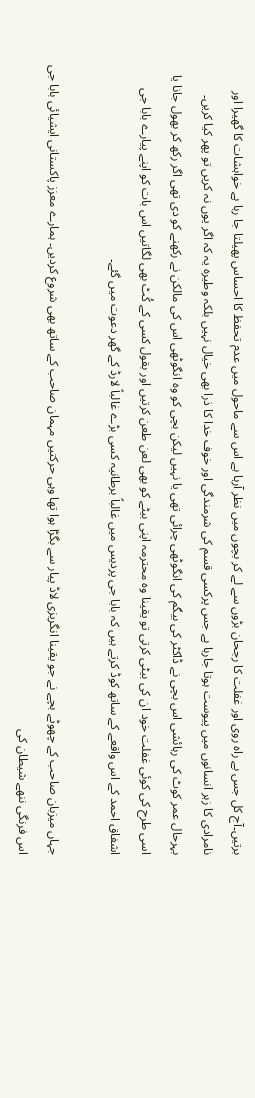برتیں۔آج کل جس بے راہ روی اور غفلت کا رجحان بڑوں سے لے کر بچوں میں نظر آرہا ہے اس سے ماحول میں عدم تحفظ کا احساس پھیلتا جا رہا ہے خواہشات کا گھیرا اور نامرادی کا زہر انسانوں میں پیوست ہوتا جارہا ہے جس پرکسی قسم کی شرمندگی اور خوف خدا کا ذرا بھی خیال نہیں بلکہ وطیرہ یہ کہ اگر یوں نہ کریں تو پھر کیا کریں۔ بہرحال عمر کوٹ کی رہائشی اس بچی نے ڈاکٹر کی بیگم کی انگوٹھی چرائی تھی یا نہیں لیکن بچی کو وہ انگوٹھی اس کی مالکن نے رکھنے کو دی تھی اگر رکھ کر بھول جانا یا اسی طرح کی کوئی غفلت خود ان کی بیٹی کرتی تو یقینا وہ محترمہ اپنی بیٹے کو بھی لعن طعن کرتیں اور بقول کسی کے کُٹ بھی لگاتیں اس بات کو اپنے پیارے بابا جی اشفاق احمد کے اس واقعے کے ساتھ کوڈ کرتے ہیں کہ بابا جی پردیس میں غالباً برطانیہ کسی بڑے غالباً لارڈ کے گھر دعوت میں گئے۔

جہاں میزبان صاحب کے چھوٹے بچے نے جو یقینا انگریزی لاڈ پیار سے بگڑا ہوا تھا وہی حرکتیں مہمان صاحب کے ساتھ بھی شروع کردیں۔ ہمارے معزز پاکستانی ایشیائی بابا جی اس فرنگی ننھے شیطان کی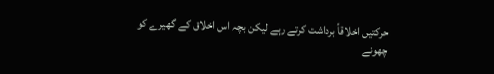حرکتیں اخلاقاً برداشت کرتے رہے لیکن بچہ اس اخلاق کے گھیرے کو چھونے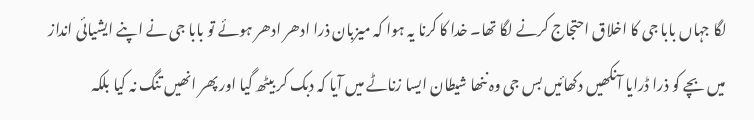لگا جہاں بابا جی کا اخلاق احتجاج کرنے لگا تھا۔ خدا کا کرنا یہ ہوا کہ میزبان ذرا ادھر ادھر ہوئے تو بابا جی نے اپنے ایشیائی انداز میں بچے کو ذرا ڈرایا آنکھیں دکھائیں بس جی وہ ننھا شیطان ایسا زناٹے میں آیا کہ دبک کر بیٹھ گیا اور پھر انھیں تنگ نہ کیا بلکہ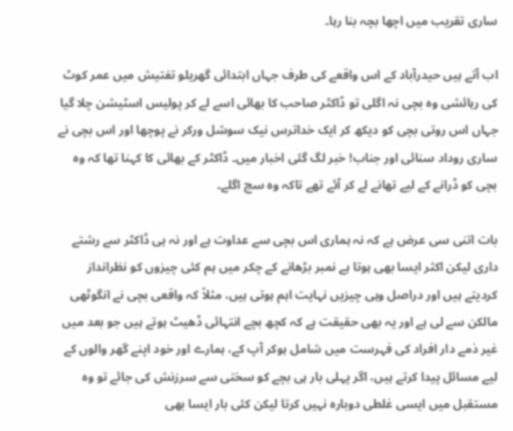ساری تقریب میں اچھا بچہ بنا رہا۔

اب آتے ہیں حیدرآباد کے اس واقعے کی طرف جہاں ابتدائی گھریلو تفتیش میں عمر کوٹ کی رہائشی وہ بچی نہ اگلی تو ڈاکٹر صاحب کا بھائی اسے لے کر پولیس اسٹیشن چلا گیا جہاں اس روتی بچی کو دیکھ کر ایک خداترس نیک سوشل ورکر نے پوچھا اور اس بچی نے ساری روداد سنائی اور جناب! خبر لگ گئی اخبار میں۔ ڈاکٹر کے بھائی کا کہنا تھا کہ وہ بچی کو ڈرانے کے لیے تھانے لے کر آئے تھے تاکہ وہ سچ اگلے۔

بات اتنی سی عرض ہے کہ نہ ہماری اس بچی سے عداوت ہے اور نہ ہی ڈاکٹر سے رشتے داری لیکن اکثر ایسا بھی ہوتا ہے نمبر بڑھانے کے چکر میں ہم کئی چیزوں کو نظرانداز کردیتے ہیں اور دراصل وہی چیزیں نہایت اہم ہوتی ہیں، مثلاً کہ واقعی بچی نے انگوٹھی مالکن سے لی ہے اور یہ بھی حقیقت ہے کہ کچھ بچے انتہائی ڈھیٹ ہوتے ہیں جو بعد میں غیر ذمے دار افراد کی فہرست میں شامل ہوکر آپ کے، ہمارے اور خود اپنے گھر والوں کے لیے مسائل پیدا کرتے ہیں، اگر پہلی بار ہی بچے کو سختی سے سرزنش کی جائے تو وہ مستقبل میں ایسی غلطی دوبارہ نہیں کرتا لیکن کئی بار ایسا بھی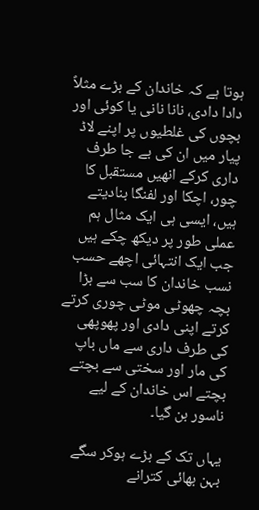ہوتا ہے کہ خاندان کے بڑے مثلاً دادا دادی، نانا نانی یا کوئی اور بچوں کی غلطیوں پر اپنے لاڈ پیار میں ان کی بے جا طرف داری کرکے انھیں مستقبل کا چور، اچکا اور لفنگا بنادیتے ہیں، ایسی ہی ایک مثال ہم عملی طور پر دیکھ چکے ہیں جب ایک انتہائی اچھے حسب نسب خاندان کا سب سے بڑا بچہ چھوٹی موٹی چوری کرتے کرتے اپنی دادی اور پھوپھی کی طرف داری سے ماں باپ کی مار اور سختی سے بچتے بچتے اس خاندان کے لیے ناسور بن گیا۔

یہاں تک کے بڑے ہوکر سگے بہن بھائی کترانے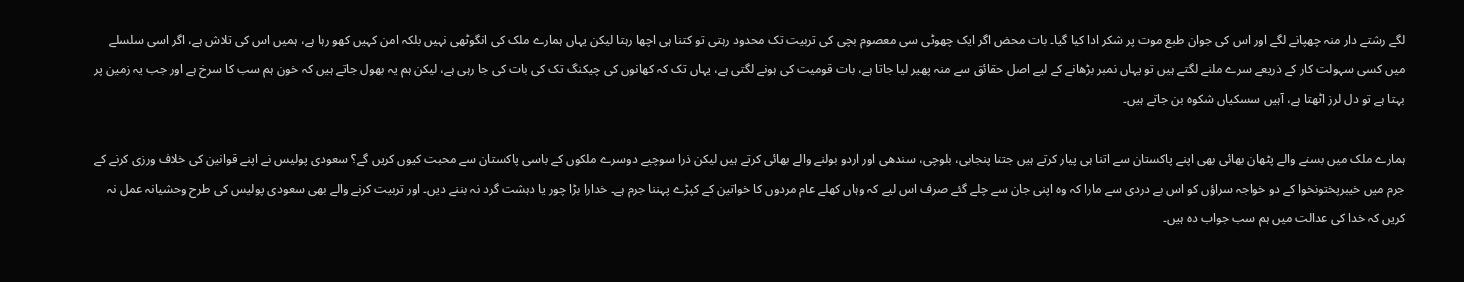لگے رشتے دار منہ چھپانے لگے اور اس کی جوان طبع موت پر شکر ادا کیا گیا۔ بات محض اگر ایک چھوٹی سی معصوم بچی کی تربیت تک محدود رہتی تو کتنا ہی اچھا رہتا لیکن یہاں ہمارے ملک کی انگوٹھی نہیں بلکہ امن کہیں کھو رہا ہے، ہمیں اس کی تلاش ہے، اگر اسی سلسلے میں کسی سہولت کار کے ذریعے سرے ملنے لگتے ہیں تو یہاں نمبر بڑھانے کے لیے اصل حقائق سے منہ پھیر لیا جاتا ہے، بات قومیت کی ہونے لگتی ہے، یہاں تک کہ کھانوں کی چیکنگ تک کی بات کی جا رہی ہے، لیکن ہم یہ بھول جاتے ہیں کہ خون ہم سب کا سرخ ہے اور جب یہ زمین پر بہتا ہے تو دل لرز اٹھتا ہے، آہیں سسکیاں شکوہ بن جاتے ہیں۔

ہمارے ملک میں بسنے والے پٹھان بھائی بھی اپنے پاکستان سے اتنا ہی پیار کرتے ہیں جتنا پنجابی، بلوچی، سندھی اور اردو بولنے والے بھائی کرتے ہیں لیکن ذرا سوچیے دوسرے ملکوں کے باسی پاکستان سے محبت کیوں کریں گے؟ سعودی پولیس نے اپنے قوانین کی خلاف ورزی کرنے کے جرم میں خیبرپختونخوا کے دو خواجہ سراؤں کو اس بے دردی سے مارا کہ وہ اپنی جان سے چلے گئے صرف اس لیے کہ وہاں کھلے عام مردوں کا خواتین کے کپڑے پہننا جرم ہے۔ خدارا بڑا چور یا دہشت گرد نہ بننے دیں۔ اور تربیت کرنے والے بھی سعودی پولیس کی طرح وحشیانہ عمل نہ کریں کہ خدا کی عدالت میں ہم سب جواب دہ ہیں۔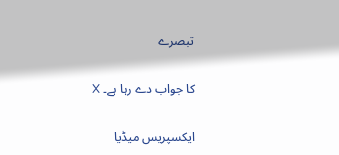تبصرے

کا جواب دے رہا ہے۔ X

ایکسپریس میڈیا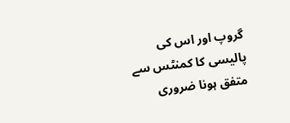گروپ اور اس کی پالیسی کا کمنٹس سے متفق ہونا ضروری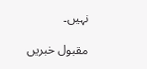نہیں۔

مقبول خبریں